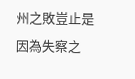州之敗豈止是因為失察之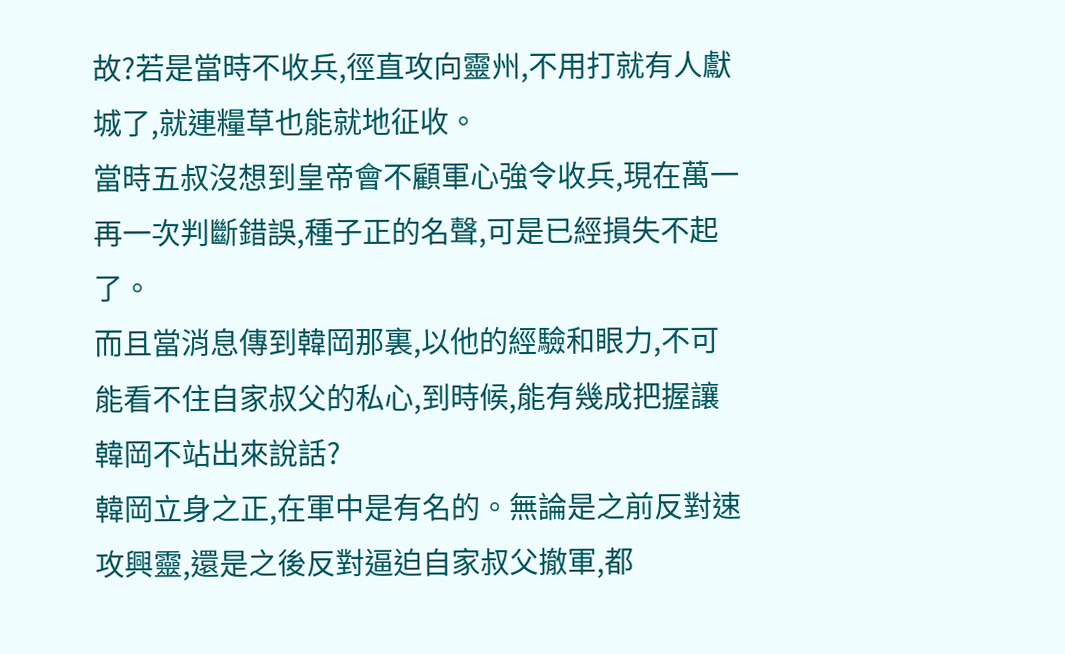故?若是當時不收兵,徑直攻向靈州,不用打就有人獻城了,就連糧草也能就地征收。
當時五叔沒想到皇帝會不顧軍心強令收兵,現在萬一再一次判斷錯誤,種子正的名聲,可是已經損失不起了。
而且當消息傳到韓岡那裏,以他的經驗和眼力,不可能看不住自家叔父的私心,到時候,能有幾成把握讓韓岡不站出來說話?
韓岡立身之正,在軍中是有名的。無論是之前反對速攻興靈,還是之後反對逼迫自家叔父撤軍,都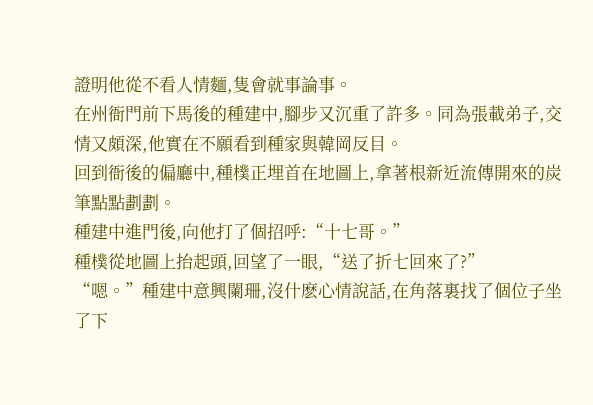證明他從不看人情麵,隻會就事論事。
在州衙門前下馬後的種建中,腳步又沉重了許多。同為張載弟子,交情又頗深,他實在不願看到種家與韓岡反目。
回到衙後的偏廳中,種樸正埋首在地圖上,拿著根新近流傳開來的炭筆點點劃劃。
種建中進門後,向他打了個招呼:“十七哥。”
種樸從地圖上抬起頭,回望了一眼,“送了折七回來了?”
“嗯。”種建中意興闌珊,沒什麽心情說話,在角落裏找了個位子坐了下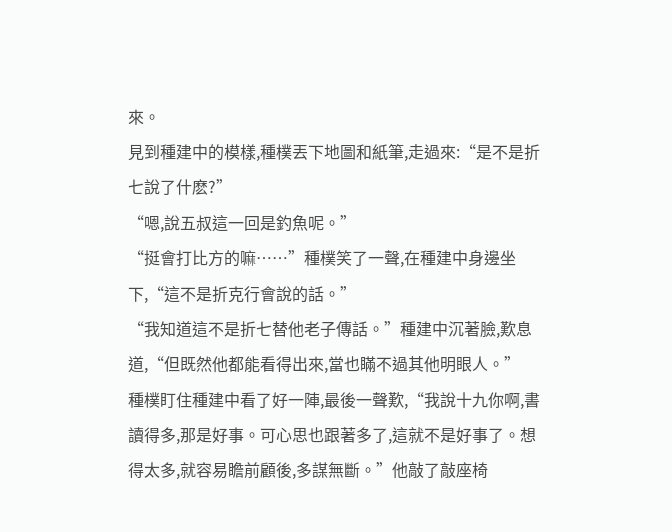來。
見到種建中的模樣,種樸丟下地圖和紙筆,走過來:“是不是折七說了什麽?”
“嗯,說五叔這一回是釣魚呢。”
“挺會打比方的嘛……”種樸笑了一聲,在種建中身邊坐下,“這不是折克行會說的話。”
“我知道這不是折七替他老子傳話。”種建中沉著臉,歎息道,“但既然他都能看得出來,當也瞞不過其他明眼人。”
種樸盯住種建中看了好一陣,最後一聲歎,“我說十九你啊,書讀得多,那是好事。可心思也跟著多了,這就不是好事了。想得太多,就容易瞻前顧後,多謀無斷。”他敲了敲座椅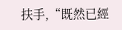扶手,“既然已經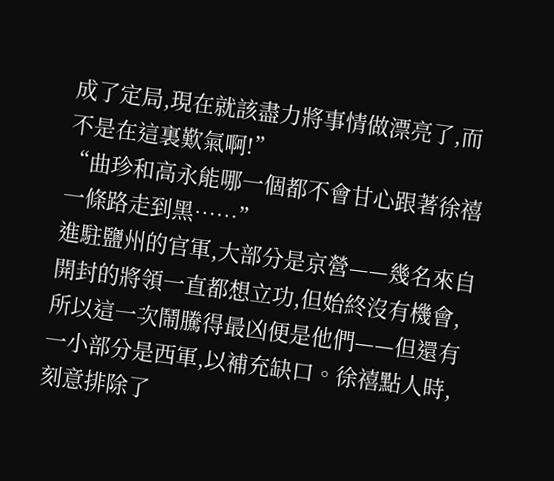成了定局,現在就該盡力將事情做漂亮了,而不是在這裏歎氣啊!”
“曲珍和高永能哪一個都不會甘心跟著徐禧一條路走到黑……”
進駐鹽州的官軍,大部分是京營——幾名來自開封的將領一直都想立功,但始終沒有機會,所以這一次鬧騰得最凶便是他們——但還有一小部分是西軍,以補充缺口。徐禧點人時,刻意排除了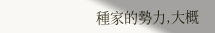種家的勢力,大概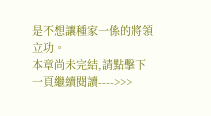是不想讓種家一係的將領立功。
本章尚未完結,請點擊下一頁繼續閱讀---->>>